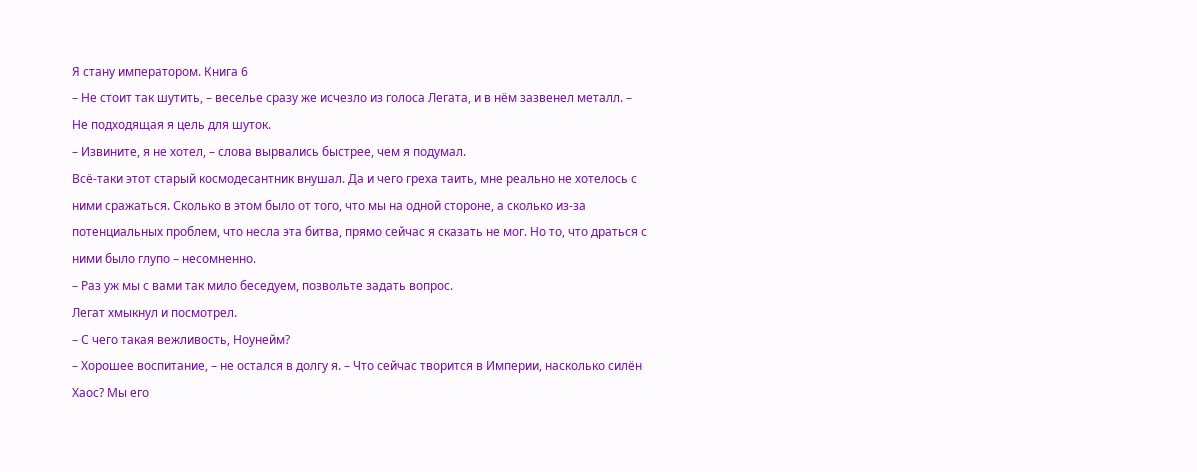Я стану императором. Книга 6
– Не стоит так шутить, – веселье сразу же исчезло из голоса Легата, и в нём зазвенел металл. – Не подходящая я цель для шуток.
– Извините, я не хотел, – слова вырвались быстрее, чем я подумал.
Всё‑таки этот старый космодесантник внушал. Да и чего греха таить, мне реально не хотелось с ними сражаться. Сколько в этом было от того, что мы на одной стороне, а сколько из‑за потенциальных проблем, что несла эта битва, прямо сейчас я сказать не мог. Но то, что драться с ними было глупо – несомненно.
– Раз уж мы с вами так мило беседуем, позвольте задать вопрос.
Легат хмыкнул и посмотрел.
– С чего такая вежливость, Ноунейм?
– Хорошее воспитание, – не остался в долгу я. – Что сейчас творится в Империи, насколько силён Хаос? Мы его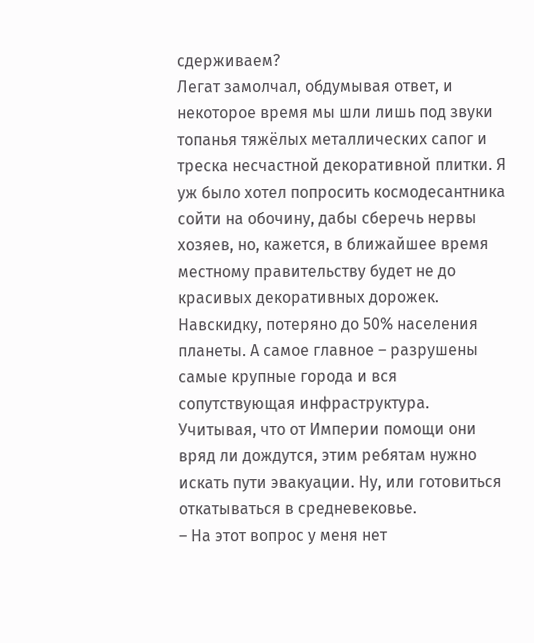сдерживаем?
Легат замолчал, обдумывая ответ, и некоторое время мы шли лишь под звуки топанья тяжёлых металлических сапог и треска несчастной декоративной плитки. Я уж было хотел попросить космодесантника сойти на обочину, дабы сберечь нервы хозяев, но, кажется, в ближайшее время местному правительству будет не до красивых декоративных дорожек. Навскидку, потеряно до 50% населения планеты. А самое главное – разрушены самые крупные города и вся сопутствующая инфраструктура. Учитывая, что от Империи помощи они вряд ли дождутся, этим ребятам нужно искать пути эвакуации. Ну, или готовиться откатываться в средневековье.
– На этот вопрос у меня нет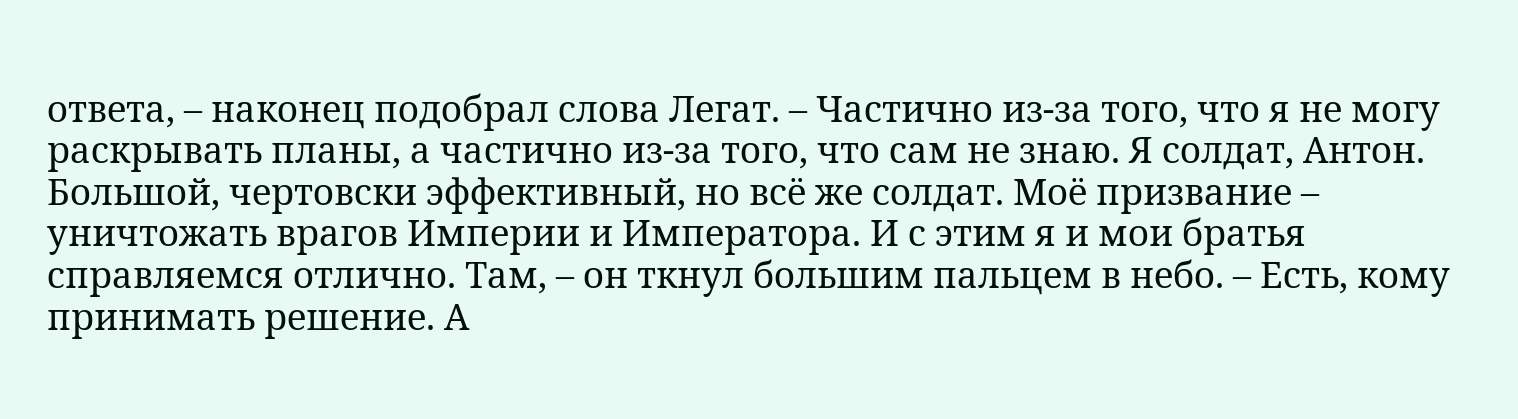ответа, – наконец подобрал слова Легат. – Частично из‑за того, что я не могу раскрывать планы, а частично из‑за того, что сам не знаю. Я солдат, Антон. Большой, чертовски эффективный, но всё же солдат. Моё призвание – уничтожать врагов Империи и Императора. И с этим я и мои братья справляемся отлично. Там, – он ткнул большим пальцем в небо. – Есть, кому принимать решение. А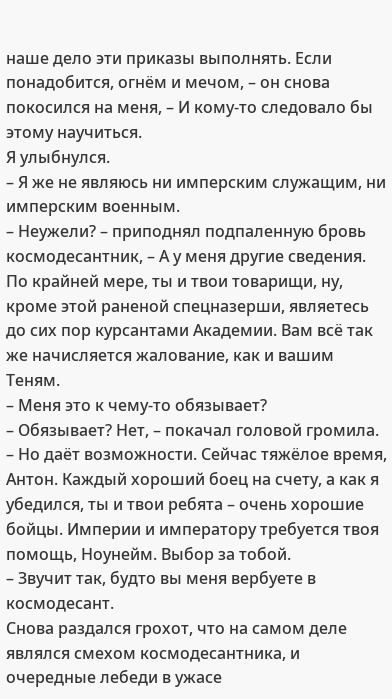наше дело эти приказы выполнять. Если понадобится, огнём и мечом, – он снова покосился на меня, – И кому‑то следовало бы этому научиться.
Я улыбнулся.
– Я же не являюсь ни имперским служащим, ни имперским военным.
– Неужели? – приподнял подпаленную бровь космодесантник, – А у меня другие сведения. По крайней мере, ты и твои товарищи, ну, кроме этой раненой спецназерши, являетесь до сих пор курсантами Академии. Вам всё так же начисляется жалование, как и вашим Теням.
– Меня это к чему‑то обязывает?
– Обязывает? Нет, – покачал головой громила. – Но даёт возможности. Сейчас тяжёлое время, Антон. Каждый хороший боец на счету, а как я убедился, ты и твои ребята – очень хорошие бойцы. Империи и императору требуется твоя помощь, Ноунейм. Выбор за тобой.
– Звучит так, будто вы меня вербуете в космодесант.
Снова раздался грохот, что на самом деле являлся смехом космодесантника, и очередные лебеди в ужасе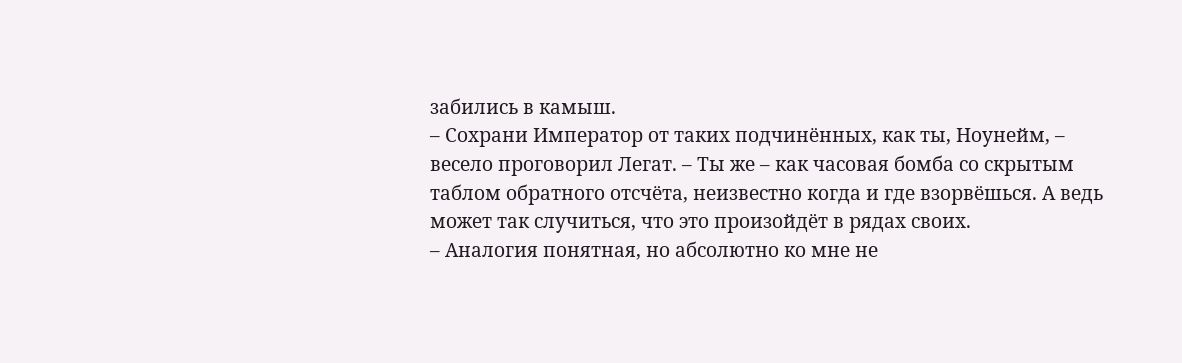забились в камыш.
– Сохрани Император от таких подчинённых, как ты, Ноунейм, – весело проговорил Легат. – Ты же – как часовая бомба со скрытым таблом обратного отсчёта, неизвестно когда и где взорвёшься. А ведь может так случиться, что это произойдёт в рядах своих.
– Аналогия понятная, но абсолютно ко мне не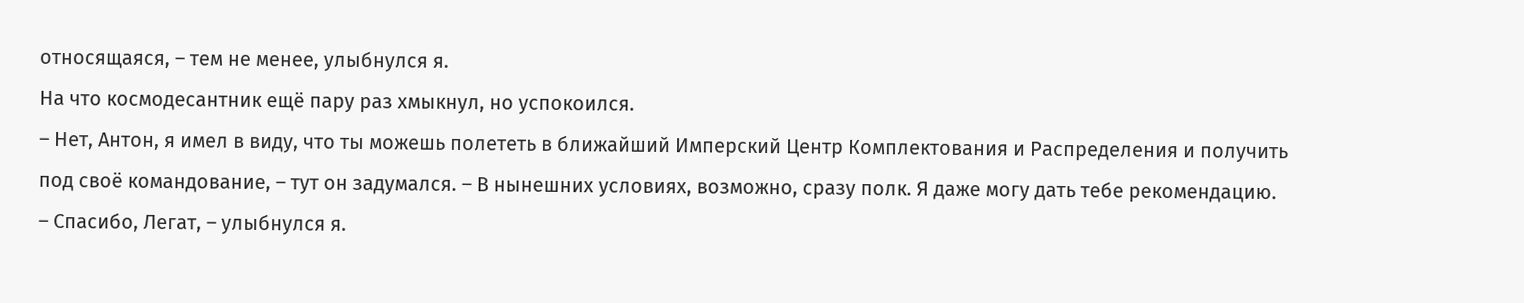относящаяся, – тем не менее, улыбнулся я.
На что космодесантник ещё пару раз хмыкнул, но успокоился.
– Нет, Антон, я имел в виду, что ты можешь полететь в ближайший Имперский Центр Комплектования и Распределения и получить под своё командование, – тут он задумался. – В нынешних условиях, возможно, сразу полк. Я даже могу дать тебе рекомендацию.
– Спасибо, Легат, – улыбнулся я.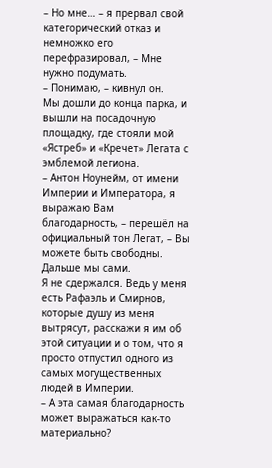– Но мне… – я прервал свой категорический отказ и немножко его перефразировал, – Мне нужно подумать.
– Понимаю, – кивнул он.
Мы дошли до конца парка, и вышли на посадочную площадку, где стояли мой «Ястреб» и «Кречет» Легата с эмблемой легиона.
– Антон Ноунейм, от имени Империи и Императора, я выражаю Вам благодарность, – перешёл на официальный тон Легат, – Вы можете быть свободны. Дальше мы сами.
Я не сдержался. Ведь у меня есть Рафаэль и Смирнов, которые душу из меня вытрясут, расскажи я им об этой ситуации и о том, что я просто отпустил одного из самых могущественных людей в Империи.
– А эта самая благодарность может выражаться как‑то материально?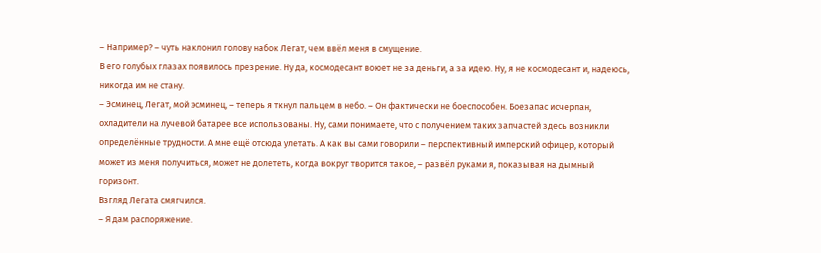– Например? – чуть наклонил голову набок Легат, чем ввёл меня в смущение.
В его голубых глазах появилось презрение. Ну да, космодесант воюет не за деньги, а за идею. Ну, я не космодесант и, надеюсь, никогда им не стану.
– Эсминец, Легат, мой эсминец, – теперь я ткнул пальцем в небо. – Он фактически не боеспособен. Боезапас исчерпан, охладители на лучевой батарее все использованы. Ну, сами понимаете, что с получением таких запчастей здесь возникли определённые трудности. А мне ещё отсюда улетать. А как вы сами говорили – перспективный имперский офицер, который может из меня получиться, может не долететь, когда вокруг творится такое, – развёл руками я, показывая на дымный горизонт.
Взгляд Легата смягчился.
– Я дам распоряжение.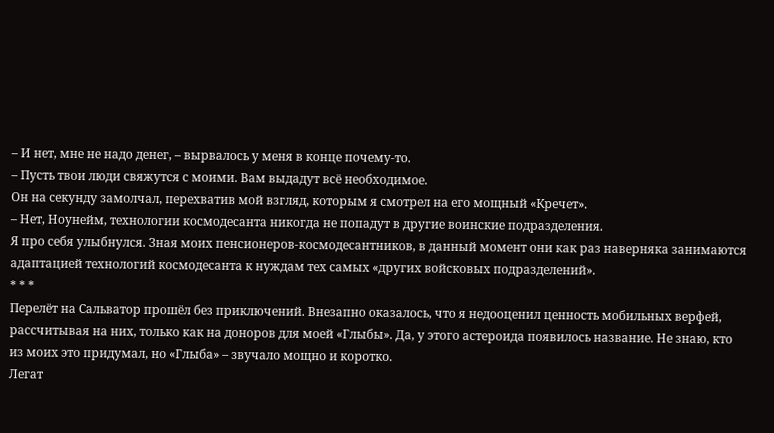– И нет, мне не надо денег, – вырвалось у меня в конце почему‑то.
– Пусть твои люди свяжутся с моими. Вам выдадут всё необходимое.
Он на секунду замолчал, перехватив мой взгляд, которым я смотрел на его мощный «Кречет».
– Нет, Ноунейм, технологии космодесанта никогда не попадут в другие воинские подразделения.
Я про себя улыбнулся. Зная моих пенсионеров‑космодесантников, в данный момент они как раз наверняка занимаются адаптацией технологий космодесанта к нуждам тех самых «других войсковых подразделений».
* * *
Перелёт на Сальватор прошёл без приключений. Внезапно оказалось, что я недооценил ценность мобильных верфей, рассчитывая на них, только как на доноров для моей «Глыбы». Да, у этого астероида появилось название. Не знаю, кто из моих это придумал, но «Глыба» – звучало мощно и коротко.
Легат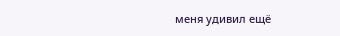меня удивил ещё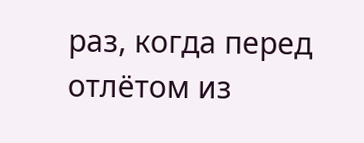раз, когда перед отлётом из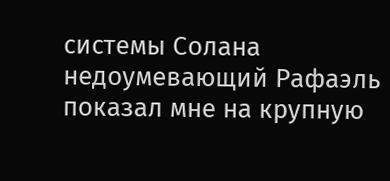системы Солана недоумевающий Рафаэль показал мне на крупную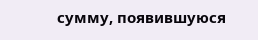сумму, появившуюся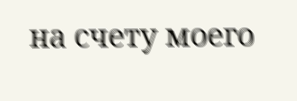на счету моего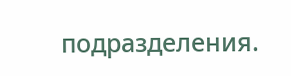подразделения.